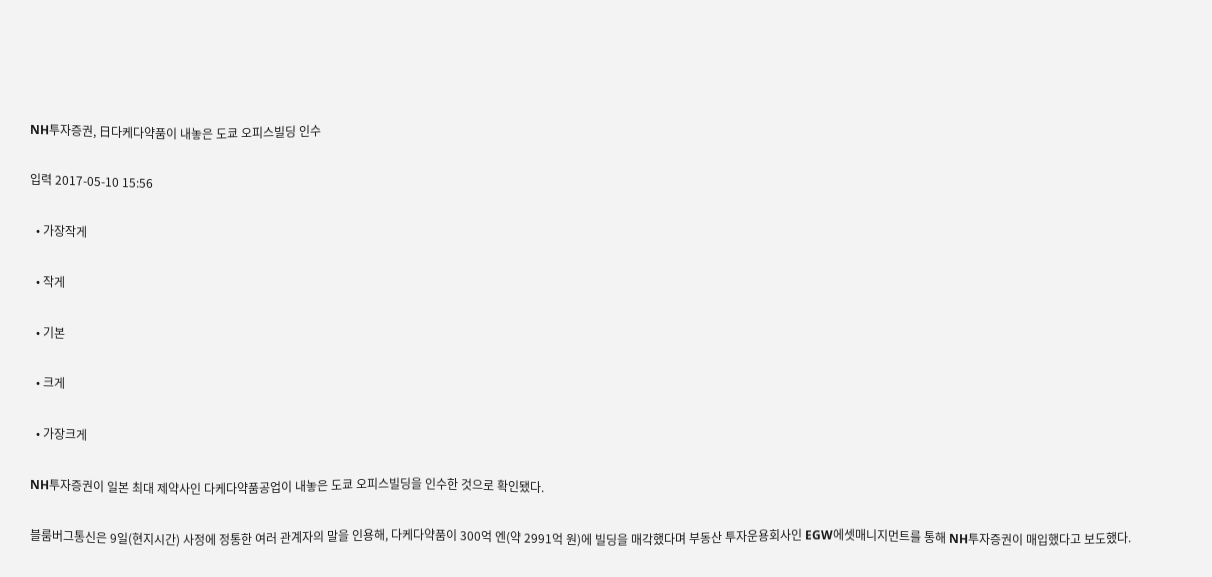NH투자증권, 日다케다약품이 내놓은 도쿄 오피스빌딩 인수

입력 2017-05-10 15:56

  • 가장작게

  • 작게

  • 기본

  • 크게

  • 가장크게

NH투자증권이 일본 최대 제약사인 다케다약품공업이 내놓은 도쿄 오피스빌딩을 인수한 것으로 확인됐다.

블룸버그통신은 9일(현지시간) 사정에 정통한 여러 관계자의 말을 인용해, 다케다약품이 300억 엔(약 2991억 원)에 빌딩을 매각했다며 부동산 투자운용회사인 EGW에셋매니지먼트를 통해 NH투자증권이 매입했다고 보도했다.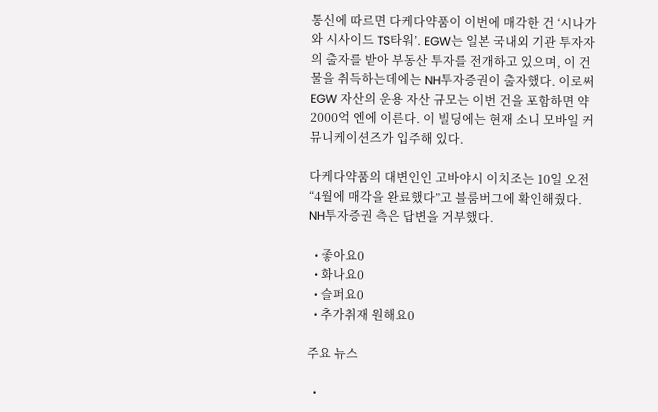통신에 따르면 다케다약품이 이번에 매각한 건 ‘시나가와 시사이드 TS타워’. EGW는 일본 국내외 기관 투자자의 출자를 받아 부동산 투자를 전개하고 있으며, 이 건물을 취득하는데에는 NH투자증권이 출자했다. 이로써 EGW 자산의 운용 자산 규모는 이번 건을 포함하면 약 2000억 엔에 이른다. 이 빌딩에는 현재 소니 모바일 커뮤니케이션즈가 입주해 있다.

다케다약품의 대변인인 고바야시 이치조는 10일 오전 “4월에 매각을 완료했다”고 블룸버그에 확인해줬다. NH투자증권 측은 답변을 거부했다.

  • 좋아요0
  • 화나요0
  • 슬퍼요0
  • 추가취재 원해요0

주요 뉴스

  •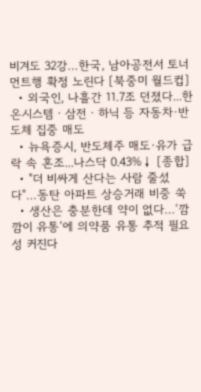비겨도 32강…한국, 남아공전서 토너먼트행 확정 노린다 [북중미 월드컵]
  • 외국인, 나흘간 11.7조 던졌다...한온시스템ㆍ삼전ㆍ하닉 등 자동차·반도체 집중 매도
  • 뉴욕증시, 반도체주 매도·유가 급락 속 혼조...나스닥 0.43%↓ [종합]
  • "더 비싸게 산다는 사람 줄섰다"…동탄 아파트 상승거래 비중 쑥
  • 생산은 충분한데 약이 없다…‘깜깜이 유통’에 의약품 유통 추적 필요성 커진다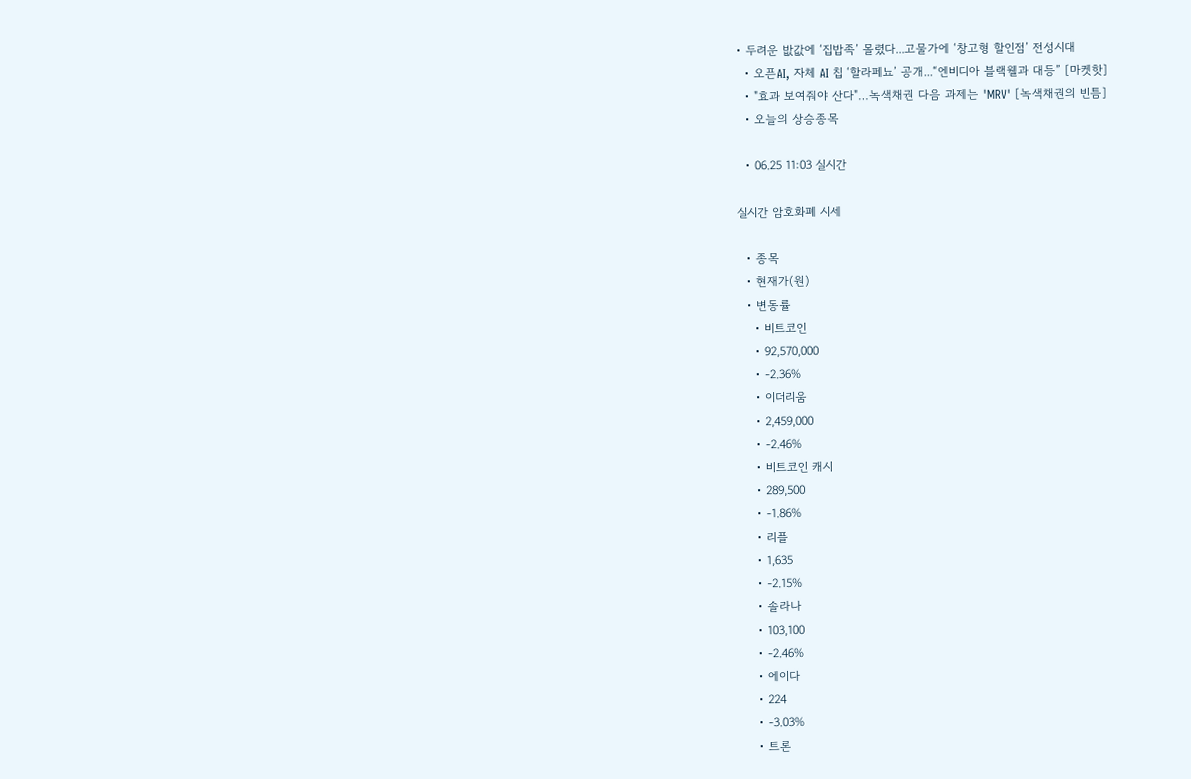• 두려운 밦값에 ‘집밥족’ 몰렸다...고물가에 ‘창고형 할인점’ 전성시대
  • 오픈AI, 자체 AI 칩 ‘할라페뇨’ 공개...“엔비디아 블랙웰과 대등” [마켓핫]
  • "효과 보여줘야 산다"…녹색채권 다음 과제는 'MRV' [녹색채권의 빈틈]
  • 오늘의 상승종목

  • 06.25 11:03 실시간

실시간 암호화폐 시세

  • 종목
  • 현재가(원)
  • 변동률
    • 비트코인
    • 92,570,000
    • -2.36%
    • 이더리움
    • 2,459,000
    • -2.46%
    • 비트코인 캐시
    • 289,500
    • -1.86%
    • 리플
    • 1,635
    • -2.15%
    • 솔라나
    • 103,100
    • -2.46%
    • 에이다
    • 224
    • -3.03%
    • 트론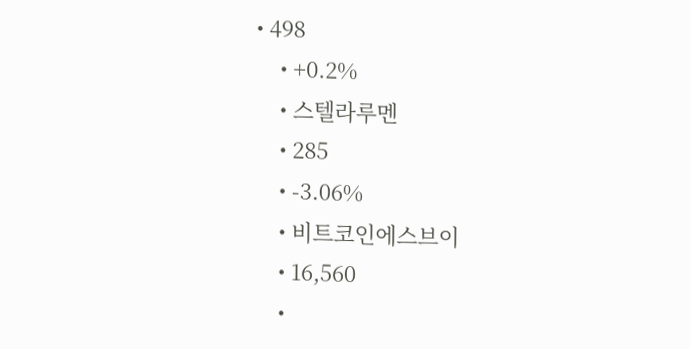• 498
    • +0.2%
    • 스텔라루멘
    • 285
    • -3.06%
    • 비트코인에스브이
    • 16,560
    •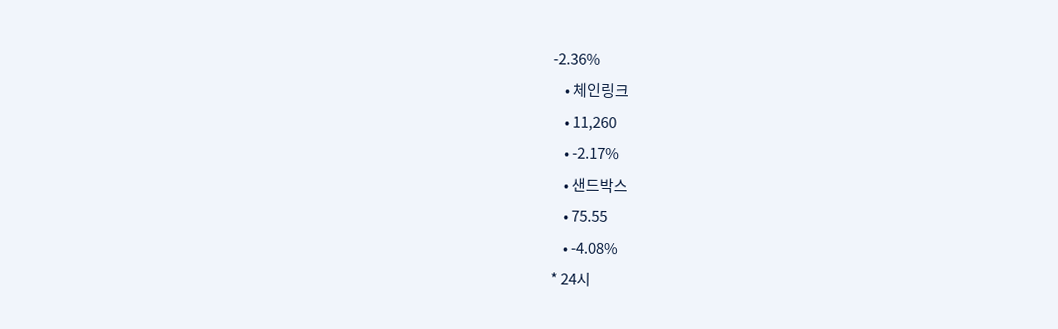-2.36%
    • 체인링크
    • 11,260
    • -2.17%
    • 샌드박스
    • 75.55
    • -4.08%
* 24시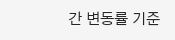간 변동률 기준